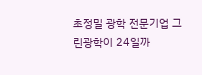초정밀 광학 전문기업 그린광학이 24일까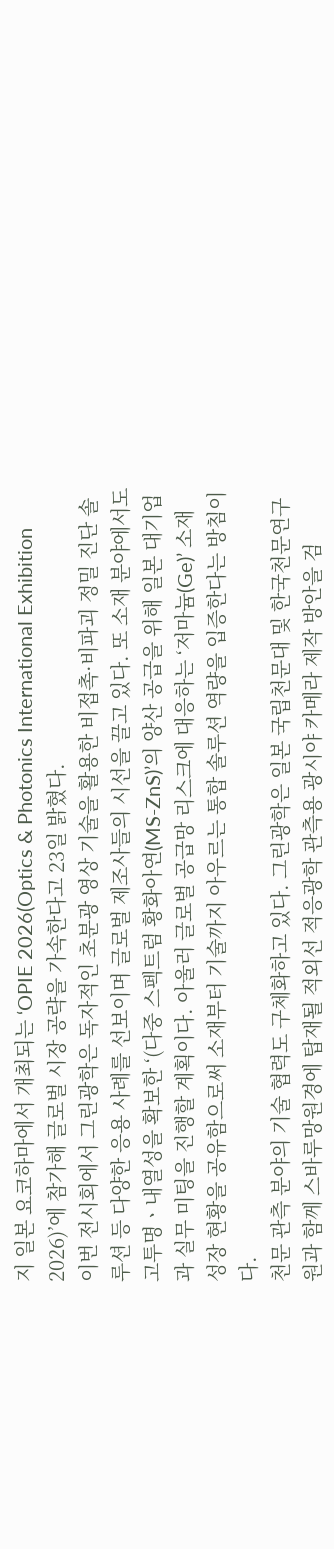지 일본 요코하마에서 개최되는 ‘OPIE 2026(Optics & Photonics International Exhibition 2026)’에 참가해 글로벌 시장 공략을 가속한다고 23일 밝혔다.
이번 전시회에서 그린광학은 독자적인 초분광 영상 기술을 활용한 비접촉·비파괴 정밀 진단 솔루션 등 다양한 응용 사례를 선보이며 글로벌 제조사들의 시선을 끌고 있다. 또 소재 분야에서도 고투명ㆍ내열성을 확보한 ‘(다중 스펙트럼 황화아연(MS-ZnS)’의 양산 공급을 위해 일본 대기업과 실무 미팅을 진행할 계획이다. 아울러 글로벌 공급망 리스크에 대응하는 ‘저마늄(Ge)’ 소재 성장 현황을 공유함으로써 소재부터 기술까지 아우르는 통합 솔루션 역량을 입증한다는 방침이다.
천문 관측 분야의 기술 협력도 구체화하고 있다. 그린광학은 일본 국립천문대 및 한국천문연구원과 함께 스바루망원경에 탑재될 적외선 적응광학 관측용 광시야 카메라 제작 방안을 검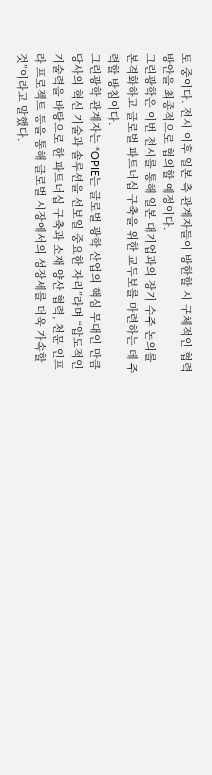토 중이다. 전시 이후 일본 측 관계자들이 방한할 시 구체적인 협력 방안을 최종적으로 협의할 예정이다.
그린광학은 이번 전시를 통해 일본 대기업과의 장기 수주 논의를 본격화하고 글로벌 파트너십 구축을 위한 교두보를 마련하는 데 주력할 방침이다.
그린광학 관계자는 “OPIE는 글로벌 광학 산업의 핵심 무대인 만큼 당사의 혁신 기술과 솔루션을 선보일 중요한 자리”라며 “압도적인 기술력을 바탕으로 한 파트너십 구축과 소재 양산 협력, 천문 인프라 프로젝트 등을 통해 글로벌 시장에서의 성장세를 더욱 가속할 것”이라고 말했다.